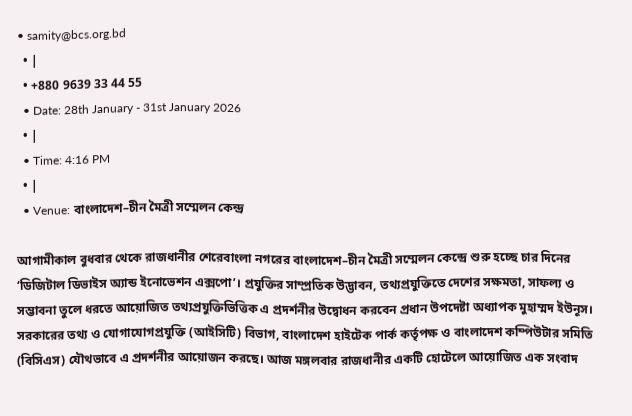• samity@bcs.org.bd
  • |
  • +880 9639 33 44 55
  • Date: 28th January - 31st January 2026
  • |
  • Time: 4:16 PM
  • |
  • Venue: বাংলাদেশ–চীন মৈত্রী সম্মেলন কেন্দ্র

আগামীকাল বুধবার থেকে রাজধানীর শেরেবাংলা নগরের বাংলাদেশ–চীন মৈত্রী সম্মেলন কেন্দ্রে শুরু হচ্ছে চার দিনের ‘ডিজিটাল ডিভাইস অ্যান্ড ইনোভেশন এক্সপো’। প্রযুক্তির সাম্প্রতিক উদ্ভাবন, তথ্যপ্রযুক্তিতে দেশের সক্ষমতা, সাফল্য ও সম্ভাবনা তুলে ধরতে আয়োজিত তথ্যপ্রযুক্তিভিত্তিক এ প্রদর্শনীর উদ্বোধন করবেন প্রধান উপদেষ্টা অধ্যাপক মুহাম্মদ ইউনূস। সরকারের তথ্য ও যোগাযোগপ্রযুক্তি (আইসিটি) বিভাগ, বাংলাদেশ হাইটেক পার্ক কর্তৃপক্ষ ও বাংলাদেশ কম্পিউটার সমিতি (বিসিএস) যৌথভাবে এ প্রদর্শনীর আয়োজন করছে। আজ মঙ্গলবার রাজধানীর একটি হোটেলে আয়োজিত এক সংবাদ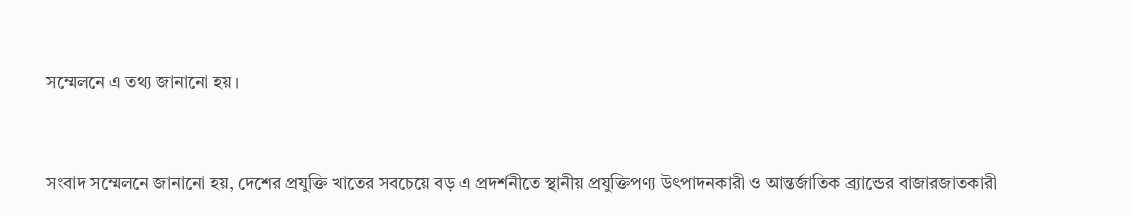সম্মেলনে এ তথ্য জানানো হয়।



সংবাদ সম্মেলনে জানানো হয়, দেশের প্রযুক্তি খাতের সবচেয়ে বড় এ প্রদর্শনীতে স্থানীয় প্রযুক্তিপণ্য উৎপাদনকারী ও আন্তর্জাতিক ব্র্যান্ডের বাজারজাতকারী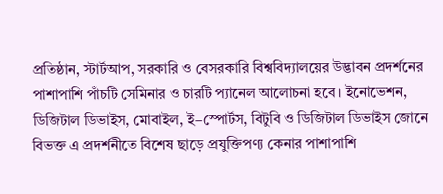প্রতিষ্ঠান, স্টার্টআপ, সরকারি ও বেসরকারি বিশ্ববিদ্যালয়ের উদ্ভাবন প্রদর্শনের পাশাপাশি পাঁচটি সেমিনার ও চারটি প্যানেল আলোচনা হবে। ইনোভেশন, ডিজিটাল ডিভাইস, মোবাইল, ই–স্পোর্টস, বিটুবি ও ডিজিটাল ডিভাইস জোনে বিভক্ত এ প্রদর্শনীতে বিশেষ ছাড়ে প্রযুক্তিপণ্য কেনার পাশাপাশি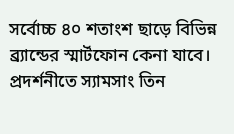সর্বোচ্চ ৪০ শতাংশ ছাড়ে বিভিন্ন ব্র্যান্ডের স্মার্টফোন কেনা যাবে। প্রদর্শনীতে স্যামসাং তিন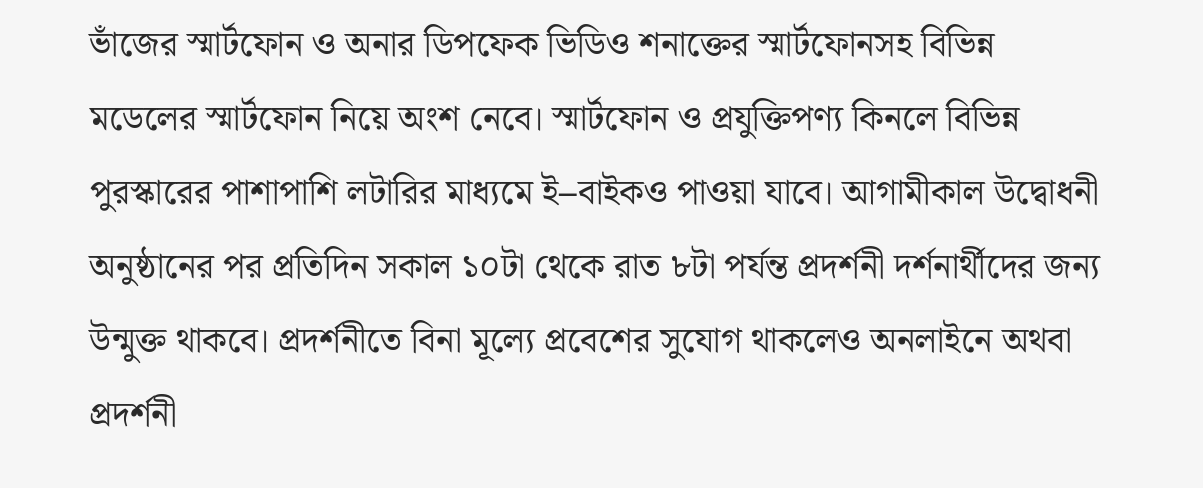ভাঁজের স্মার্টফোন ও অনার ডিপফেক ভিডিও শনাক্তের স্মার্টফোনসহ বিভিন্ন মডেলের স্মার্টফোন নিয়ে অংশ নেবে। স্মার্টফোন ও প্রযুক্তিপণ্য কিনলে বিভিন্ন পুরস্কারের পাশাপাশি লটারির মাধ্যমে ই–বাইকও পাওয়া যাবে। আগামীকাল উদ্বোধনী অনুষ্ঠানের পর প্রতিদিন সকাল ১০টা থেকে রাত ৮টা পর্যন্ত প্রদর্শনী দর্শনার্থীদের জন্য উন্মুক্ত থাকবে। প্রদর্শনীতে বিনা মূল্যে প্রবেশের সুযোগ থাকলেও অনলাইনে অথবা প্রদর্শনী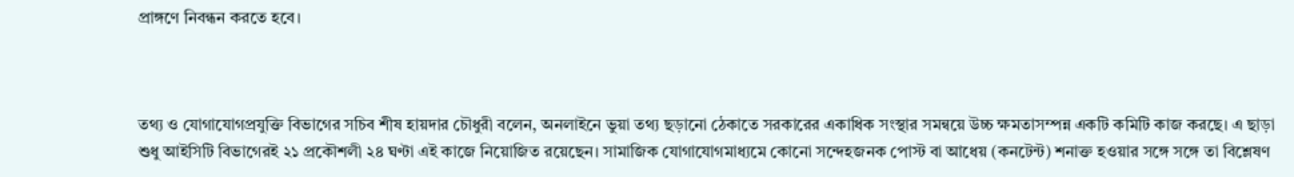প্রাঙ্গণে নিবন্ধন করতে হবে।



তথ্য ও যোগাযোগপ্রযুক্তি বিভাগের সচিব শীষ হায়দার চৌধুরী বলেন, অনলাইনে ভুয়া তথ্য ছড়ানো ঠেকাতে সরকারের একাধিক সংস্থার সমন্বয়ে উচ্চ ক্ষমতাসম্পন্ন একটি কমিটি কাজ করছে। এ ছাড়া শুধু আইসিটি বিভাগেরই ২১ প্রকৌশলী ২৪ ঘণ্টা এই কাজে নিয়োজিত রয়েছেন। সামাজিক যোগাযোগমাধ্যমে কোনো সন্দেহজনক পোস্ট বা আধেয় (কনটেন্ট) শনাক্ত হওয়ার সঙ্গে সঙ্গে তা বিশ্লেষণ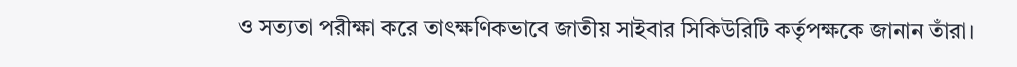ও সত্যতা পরীক্ষা করে তাৎক্ষণিকভাবে জাতীয় সাইবার সিকিউরিটি কর্তৃপক্ষকে জানান তাঁরা।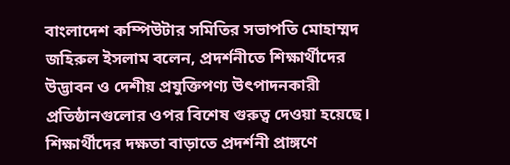বাংলাদেশ কম্পিউটার সমিতির সভাপতি মোহাম্মদ জহিরুল ইসলাম বলেন, প্রদর্শনীতে শিক্ষার্থীদের উদ্ভাবন ও দেশীয় প্রযুক্তিপণ্য উৎপাদনকারী প্রতিষ্ঠানগুলোর ওপর বিশেষ গুরুত্ব দেওয়া হয়েছে। শিক্ষার্থীদের দক্ষতা বাড়াতে প্রদর্শনী প্রাঙ্গণে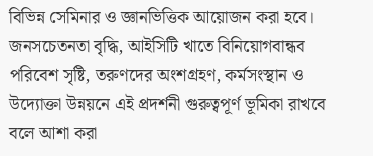বিভিন্ন সেমিনার ও জ্ঞানভিত্তিক আয়োজন করা হবে। জনসচেতনতা বৃদ্ধি, আইসিটি খাতে বিনিয়োগবান্ধব পরিবেশ সৃষ্টি, তরুণদের অংশগ্রহণ, কর্মসংস্থান ও উদ্যোক্তা উন্নয়নে এই প্রদর্শনী গুরুত্বপূর্ণ ভূমিকা রাখবে বলে আশা করা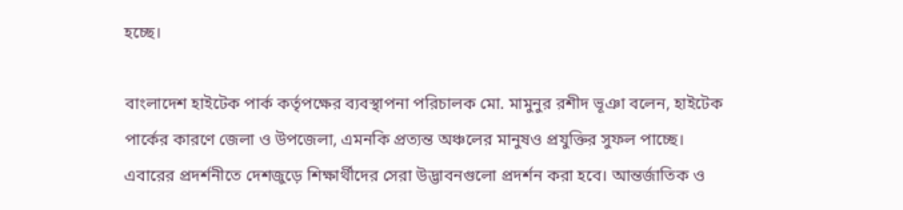হচ্ছে।

বাংলাদেশ হাইটেক পার্ক কর্তৃপক্ষের ব্যবস্থাপনা পরিচালক মো. মামুনুর রশীদ ভূঞা বলেন, হাইটেক পার্কের কারণে জেলা ও উপজেলা, এমনকি প্রত্যন্ত অঞ্চলের মানুষও প্রযুক্তির সুফল পাচ্ছে। এবারের প্রদর্শনীতে দেশজুড়ে শিক্ষার্থীদের সেরা উদ্ভাবনগুলো প্রদর্শন করা হবে। আন্তর্জাতিক ও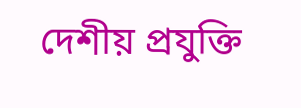দেশীয় প্রযুক্তি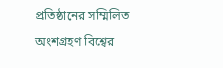প্রতিষ্ঠানের সম্মিলিত অংশগ্রহণ বিশ্বের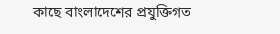কাছে বাংলাদেশের প্রযুক্তিগত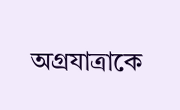অগ্রযাত্রাকে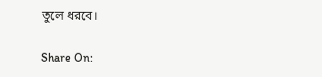তুলে ধরবে।

Share On: